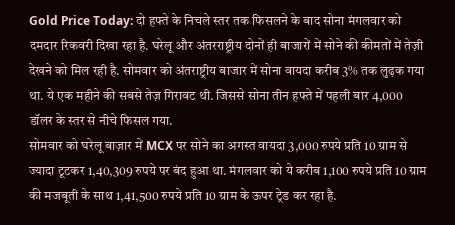Gold Price Today: दो हफ्ते के निचले स्तर तक फिसलने के बाद सोना मंगलवार को दमदार रिकवरी दिखा रहा है. घरेलू और अंतरराष्ट्रीय दोनों ही बाजारों में सोने की कीमतों में तेज़ी देखने को मिल रही है. सोमवार को अंतराष्ट्रीय बाजार में सोना वायदा करीब 3% तक लुढ़क गया था. ये एक महीने की सबसे तेज़ गिरावट थी. जिससे सोना तीन हफ्ते में पहली बार 4,000 डॉलर के स्तर से नीचे फिसल गया.
सोमवार को घरेलू बाज़ार में MCX पर सोने का अगस्त वायदा 3,000 रुपये प्रति 10 ग्राम से ज्यादा टूटकर 1,40,309 रुपये पर बंद हुआ था. मंगलवार को ये करीब 1,100 रुपये प्रति 10 ग्राम की मजबूती के साथ 1,41,500 रुपये प्रति 10 ग्राम के ऊपर ट्रेड कर रहा है.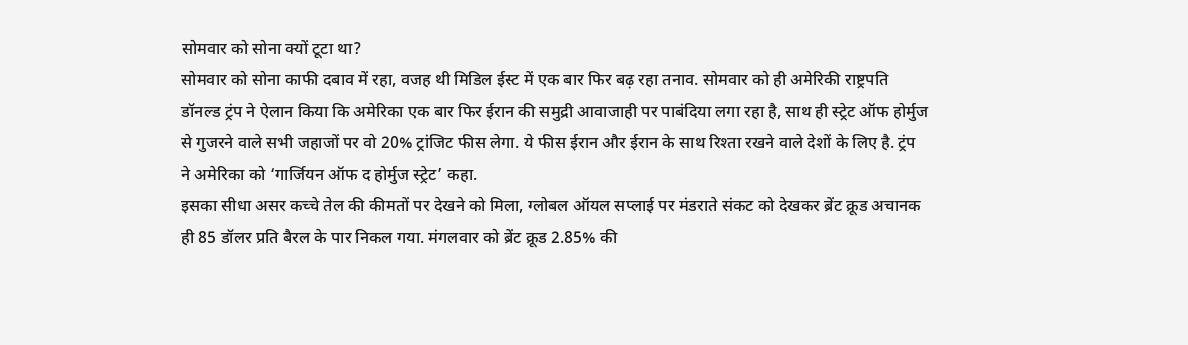सोमवार को सोना क्यों टूटा था?
सोमवार को सोना काफी दबाव में रहा, वजह थी मिडिल ईस्ट में एक बार फिर बढ़ रहा तनाव. सोमवार को ही अमेरिकी राष्ट्रपति डॉनल्ड ट्रंप ने ऐलान किया कि अमेरिका एक बार फिर ईरान की समुद्री आवाजाही पर पाबंदिया लगा रहा है, साथ ही स्ट्रेट ऑफ होर्मुज से गुजरने वाले सभी जहाजों पर वो 20% ट्रांजिट फीस लेगा. ये फीस ईरान और ईरान के साथ रिश्ता रखने वाले देशों के लिए है. ट्रंप ने अमेरिका को ‘गार्जियन ऑफ द होर्मुज स्ट्रेट’ कहा.
इसका सीधा असर कच्चे तेल की कीमतों पर देखने को मिला, ग्लोबल ऑयल सप्लाई पर मंडराते संकट को देखकर ब्रेंट क्रूड अचानक ही 85 डॉलर प्रति बैरल के पार निकल गया. मंगलवार को ब्रेंट क्रूड 2.85% की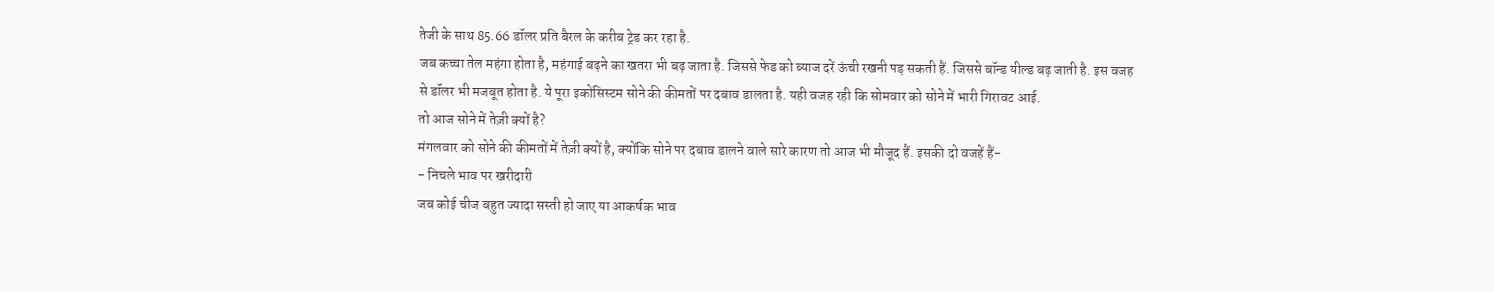तेजी के साथ 85.66 डॉलर प्रति बैरल के करीब ट्रेड कर रहा है.
जब कच्चा तेल महंगा होता है, महंगाई बढ़ने का खतरा भी बढ़ जाता है. जिससे फेड को ब्याज दरें ऊंची रखनी पड़ सकती हैं. जिससे बॉन्ड यील्ड बढ़ जाती है. इस वजह से डॉलर भी मजबूत होता है. ये पूरा इकोसिस्टम सोने की कीमतों पर दबाव डालता है. यही वजह रही कि सोमवार को सोने में भारी गिरावट आई.
तो आज सोने में तेज़ी क्यों है?
मंगलवार को सोने की कीमतों में तेज़ी क्यों है, क्योंकि सोने पर दबाव डालने वाले सारे कारण तो आज भी मौजूद हैं. इसकी दो वजहें हैं-
- निचले भाव पर खरीदारी
जब कोई चीज बहुत ज्यादा सस्ती हो जाए या आकर्षक भाव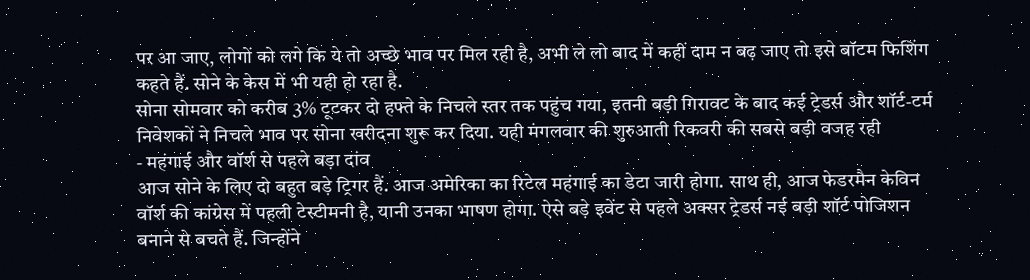पर आ जाए, लोगों को लगे कि ये तो अच्छे भाव पर मिल रही है, अभी ले लो बाद में कहीं दाम न बढ़ जाए तो इसे बॉटम फिशिंग कहते हैं. सोने के केस में भी यही हो रहा है.
सोना सोमवार को करीब 3% टूटकर दो हफ्ते के निचले स्तर तक पहुंच गया, इतनी बड़ी गिरावट के बाद कई ट्रेडर्स और शॉर्ट-टर्म निवेशकों ने निचले भाव पर सोना खरीदना शुरू कर दिया. यही मंगलवार की शुरुआती रिकवरी की सबसे बड़ी वजह रही
- महंगाई और वॉर्श से पहले बड़ा दांव
आज सोने के लिए दो बहुत बड़े ट्रिगर हैं. आज अमेरिका का रिटेल महंगाई का डेटा जारी होगा. साथ ही, आज फेडरमैन केविन वॉर्श की कांग्रेस में पहली टेस्टीमनी है, यानी उनका भाषण होगा. ऐसे बड़े इवेंट से पहले अक्सर ट्रेडर्स नई बड़ी शॉर्ट पोजिशन बनाने से बचते हैं. जिन्होंने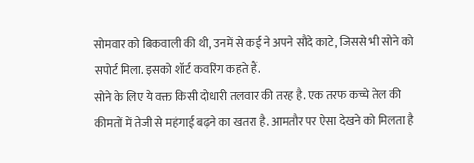सोमवार को बिकवाली की थी, उनमें से कई ने अपने सौदे काटे, जिससे भी सोने को सपोर्ट मिला. इसको शॉर्ट कवरिंग कहते हैं.
सोने के लिए ये वक्त किसी दोधारी तलवार की तरह है. एक तरफ कच्चे तेल की कीमतों में तेजी से महंगाई बढ़ने का खतरा है. आमतौर पर ऐसा देखने को मिलता है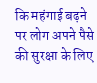कि महंगाई बढ़ने पर लोग अपने पैसे की सुरक्षा के लिए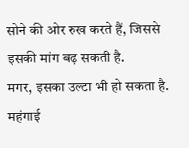सोने की ओर रुख करते हैं, जिससे इसकी मांग बढ़ सकती है.
मगर, इसका उल्टा भी हो सकता है. महंगाई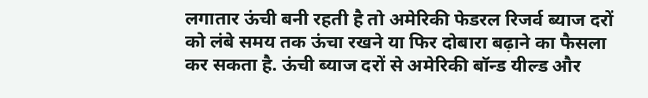लगातार ऊंची बनी रहती है तो अमेरिकी फेडरल रिजर्व ब्याज दरों को लंबे समय तक ऊंचा रखने या फिर दोबारा बढ़ाने का फैसला कर सकता है. ऊंची ब्याज दरों से अमेरिकी बॉन्ड यील्ड और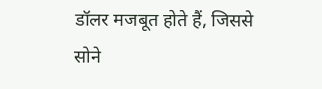डॉलर मजबूत होते हैं, जिससे सोने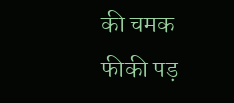की चमक फीकी पड़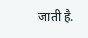जाती है.